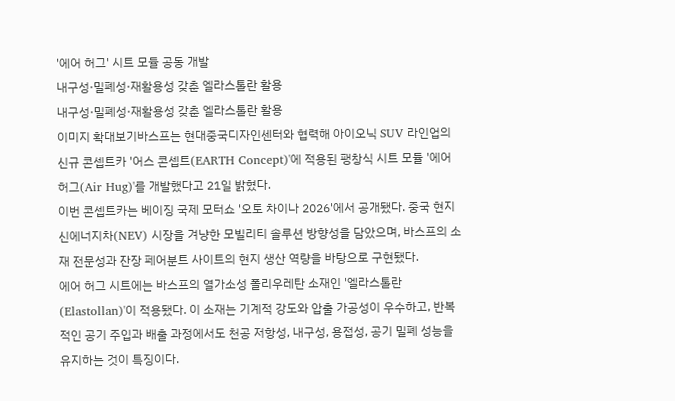'에어 허그' 시트 모듈 공동 개발
내구성·밀폐성·재활용성 갖춘 엘라스톨란 활용
내구성·밀폐성·재활용성 갖춘 엘라스톨란 활용
이미지 확대보기바스프는 현대중국디자인센터와 협력해 아이오닉 SUV 라인업의 신규 콘셉트카 '어스 콘셉트(EARTH Concept)'에 적용된 팽창식 시트 모듈 '에어 허그(Air Hug)'를 개발했다고 21일 밝혔다.
이번 콘셉트카는 베이징 국제 모터쇼 '오토 차이나 2026'에서 공개됐다. 중국 현지 신에너지차(NEV) 시장을 겨냥한 모빌리티 솔루션 방향성을 담았으며, 바스프의 소재 전문성과 잔장 페어분트 사이트의 현지 생산 역량을 바탕으로 구현됐다.
에어 허그 시트에는 바스프의 열가소성 폴리우레탄 소재인 '엘라스톨란(Elastollan)'이 적용됐다. 이 소재는 기계적 강도와 압출 가공성이 우수하고, 반복적인 공기 주입과 배출 과정에서도 천공 저항성, 내구성, 용접성, 공기 밀폐 성능을 유지하는 것이 특징이다.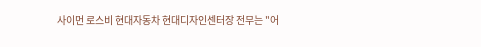사이먼 로스비 현대자동차 현대디자인센터장 전무는 "어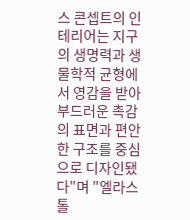스 콘셉트의 인테리어는 지구의 생명력과 생물학적 균형에서 영감을 받아 부드러운 촉감의 표면과 편안한 구조를 중심으로 디자인됐다"며 "엘라스톨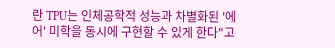란 TPU는 인체공학적 성능과 차별화된 '에어' 미학을 동시에 구현할 수 있게 한다"고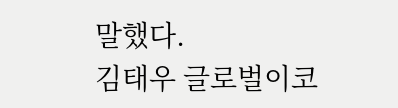말했다.
김태우 글로벌이코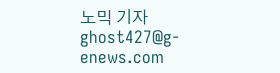노믹 기자 ghost427@g-enews.com